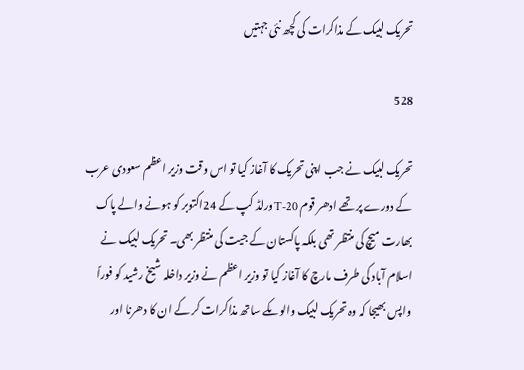تحریک لبیک کے مذاکرات کی کچھ نئی جہتیں

528

تحریک لبیک نے جب اپنی تحریک کا آغاز کیا تو اس وقت وزیر اعظم سعودی عرب کے دورے پر تھے ادھر قوم T-20ورلڈ کپ کے 24اکتوبر کو ہونے والے پاک بھارت میچ کی منتظر تھی بلکہ پاکستان کے جیت کی منتظر بھی۔ تحریک لبیک نے اسلام آباد کی طرف مارچ کا آغاز کیا تو وزیر اعظم نے وزیر داخلہ شیخ رشید کو فوراً واپس بھیجا کہ وہ تحریک لبیک والوںکے ساتھ مذاکرات کر کے ان کا دھرنا اور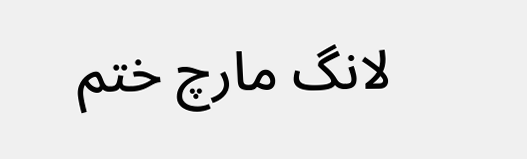لانگ مارچ ختم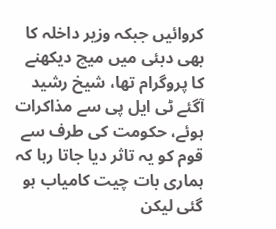کروائیں جبکہ وزیر داخلہ کا بھی دبئی میں میچ دیکھنے کا پروگرام تھا، شیخ رشید آگئے ٹی ایل پی سے مذاکرات ہوئے، حکومت کی طرف سے قوم کو یہ تاثر دیا جاتا رہا کہ ہماری بات چیت کامیاب ہو گئی لیکن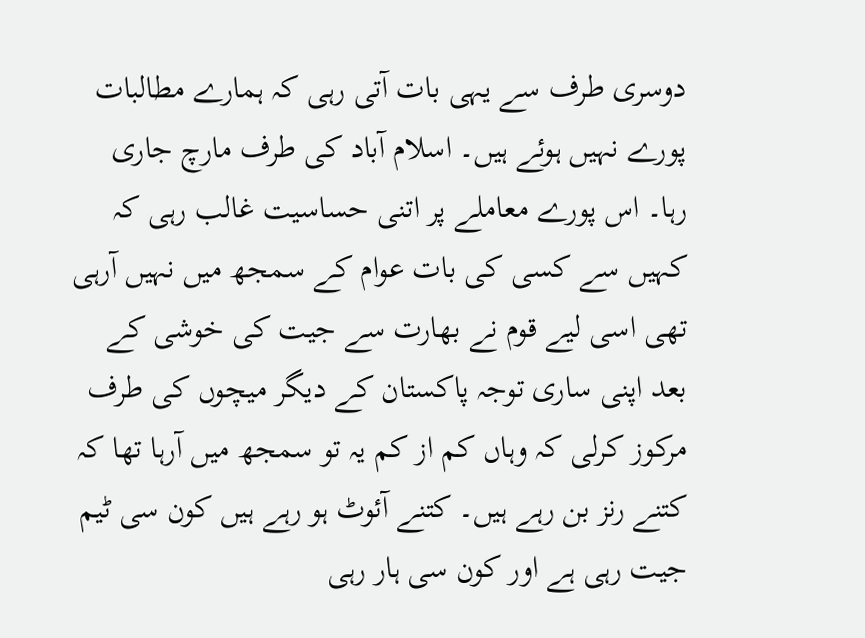دوسری طرف سے یہی بات آتی رہی کہ ہمارے مطالبات پورے نہیں ہوئے ہیں۔ اسلام آباد کی طرف مارچ جاری رہا۔ اس پورے معاملے پر اتنی حساسیت غالب رہی کہ کہیں سے کسی کی بات عوام کے سمجھ میں نہیں آرہی تھی اسی لیے قوم نے بھارت سے جیت کی خوشی کے بعد اپنی ساری توجہ پاکستان کے دیگر میچوں کی طرف مرکوز کرلی کہ وہاں کم از کم یہ تو سمجھ میں آرہا تھا کہ کتنے رنز بن رہے ہیں۔ کتنے آئوٹ ہو رہے ہیں کون سی ٹیم جیت رہی ہے اور کون سی ہار رہی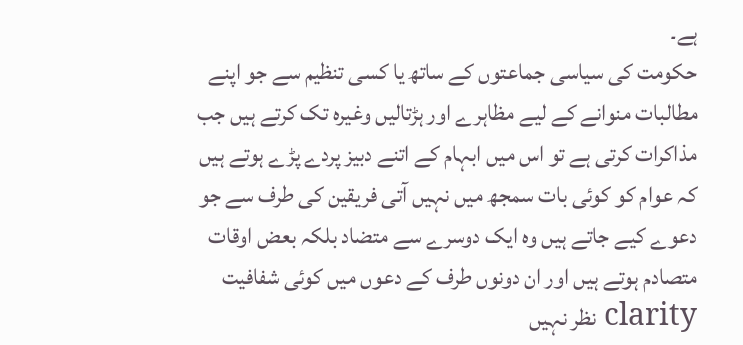ہے۔
حکومت کی سیاسی جماعتوں کے ساتھ یا کسی تنظیم سے جو اپنے مطالبات منوانے کے لیے مظاہرے اور ہڑتالیں وغیرہ تک کرتے ہیں جب مذاکرات کرتی ہے تو اس میں ابہام کے اتنے دبیز پردے پڑے ہوتے ہیں کہ عوام کو کوئی بات سمجھ میں نہیں آتی فریقین کی طرف سے جو دعوے کیے جاتے ہیں وہ ایک دوسرے سے متضاد بلکہ بعض اوقات متصادم ہوتے ہیں اور ان دونوں طرف کے دعوں میں کوئی شفافیت clarity نظر نہیں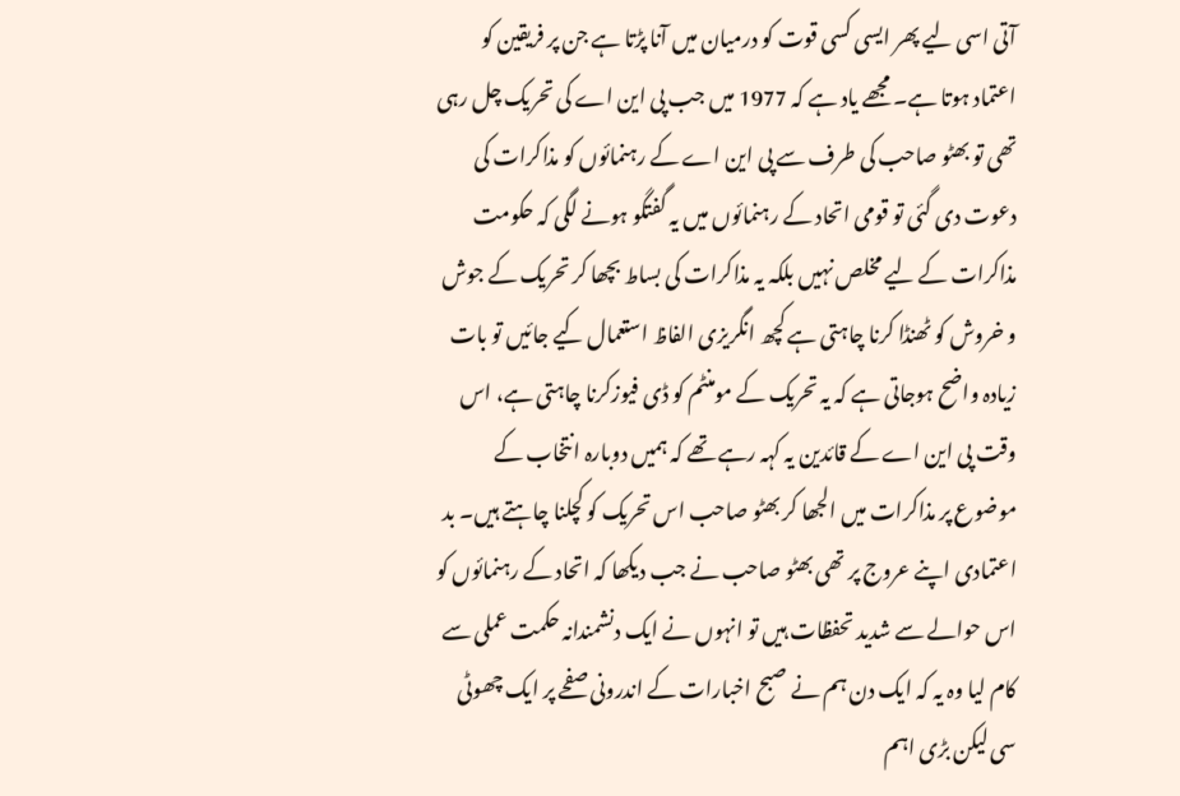آتی اسی لیے پھر ایسی کسی قوت کو درمیان میں آنا پڑتا ہے جن پر فریقین کو اعتماد ہوتا ہے۔ مجھے یاد ہے کہ 1977 میں جب پی این اے کی تحریک چل رہی تھی تو بھٹو صاحب کی طرف سے پی این اے کے رہنمائوں کو مذاکرات کی دعوت دی گئی تو قومی اتحاد کے رہنمائوں میں یہ گفتگو ہونے لگی کہ حکومت مذاکرات کے لیے مخلص نہیں بلکہ یہ مذاکرات کی بساط بچھا کر تحریک کے جوش و خروش کو ٹھنڈا کرنا چاہتی ہے کچھ انگریزی الفاظ استعمال کیے جائیں تو بات زیادہ واضح ہوجاتی ہے کہ یہ تحریک کے مومنٹم کو ڈی فیوزکرنا چاہتی ہے، اس وقت پی این اے کے قائدین یہ کہہ رہے تھے کہ ہمیں دوبارہ انتخاب کے موضوع پر مذاکرات میں الجھا کر بھٹو صاحب اس تحریک کو کچلنا چاہتے ہیں۔ بد اعتمادی اپنے عروج پر تھی بھٹو صاحب نے جب دیکھا کہ اتحاد کے رہنمائوں کو اس حوالے سے شدید تحفظات ہیں تو انہوں نے ایک دنشمندانہ حکمت عملی سے کام لیا وہ یہ کہ ایک دن ہم نے صبح اخبارات کے اندرونی صفحے پر ایک چھوٹی سی لیکن بڑی اہم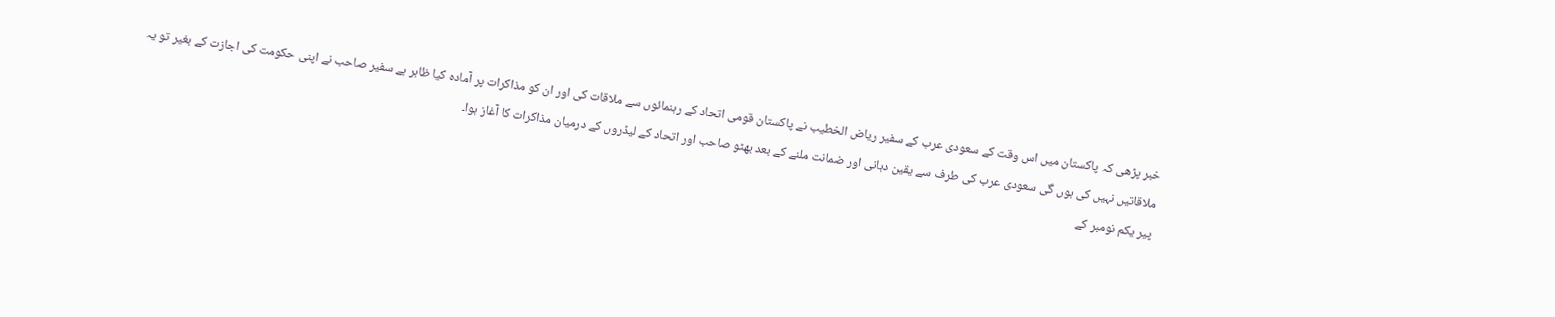خبر پڑھی کہ پاکستان میں اس وقت کے سعودی عرب کے سفیر ریاض الخطیب نے پاکستان قومی اتحاد کے رہنمائوں سے ملاقات کی اور ان کو مذاکرات پر آمادہ کیا ظاہر ہے سفیر صاحب نے اپنی حکومت کی اجازت کے بغیر تو یہ ملاقاتیں نہیں کی ہوں گی سعودی عرب کی طرف سے یقین دہانی اور ضمانت ملنے کے بعد بھٹو صاحب اور اتحاد کے لیڈروں کے درمیان مذاکرات کا آغاز ہوا۔
پیر یکم نومبر کے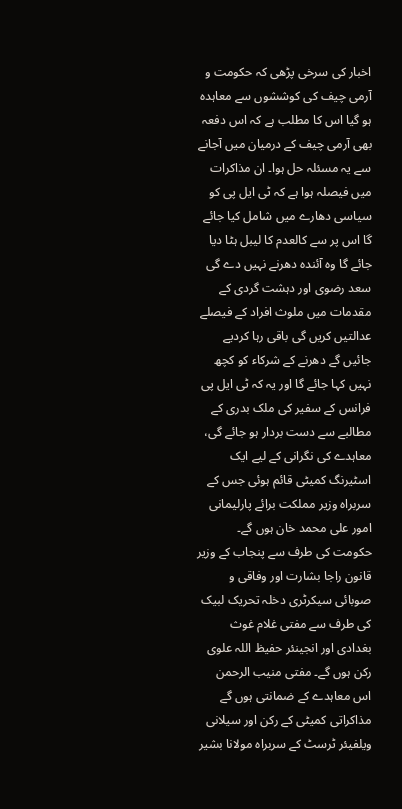اخبار کی سرخی پڑھی کہ حکومت و آرمی چیف کی کوششوں سے معاہدہ ہو گیا اس کا مطلب ہے کہ اس دفعہ بھی آرمی چیف کے درمیان میں آجانے سے یہ مسئلہ حل ہوا۔ ان مذاکرات میں فیصلہ ہوا ہے کہ ٹی ایل پی کو سیاسی دھارے میں شامل کیا جائے گا اس پر سے کالعدم کا لیبل ہٹا دیا جائے گا وہ آئندہ دھرنے نہیں دے گی سعد رضوی اور دہشت گردی کے مقدمات میں ملوث افراد کے فیصلے عدالتیں کریں گی باقی رہا کردیے جائیں گے دھرنے کے شرکاء کو کچھ نہیں کہا جائے گا اور یہ کہ ٹی ایل پی فرانس کے سفیر کی ملک بدری کے مطالبے سے دست بردار ہو جائے گی، معاہدے کی نگرانی کے لیے ایک اسٹیرنگ کمیٹی قائم ہوئی جس کے سربراہ وزیر مملکت برائے پارلیمانی امور علی محمد خان ہوں گے۔ حکومت کی طرف سے پنجاب کے وزیر قانون راجا بشارت اور وفاقی و صوبائی سیکرٹری دخلہ تحریک لبیک کی طرف سے مفتی غلام غوث بغدادی اور انجینئر حفیظ اللہ علوی رکن ہوں گے۔ مفتی منیب الرحمن اس معاہدے کے ضمانتی ہوں گے مذاکراتی کمیٹی کے رکن اور سیلانی ویلفیئر ٹرسٹ کے سربراہ مولانا بشیر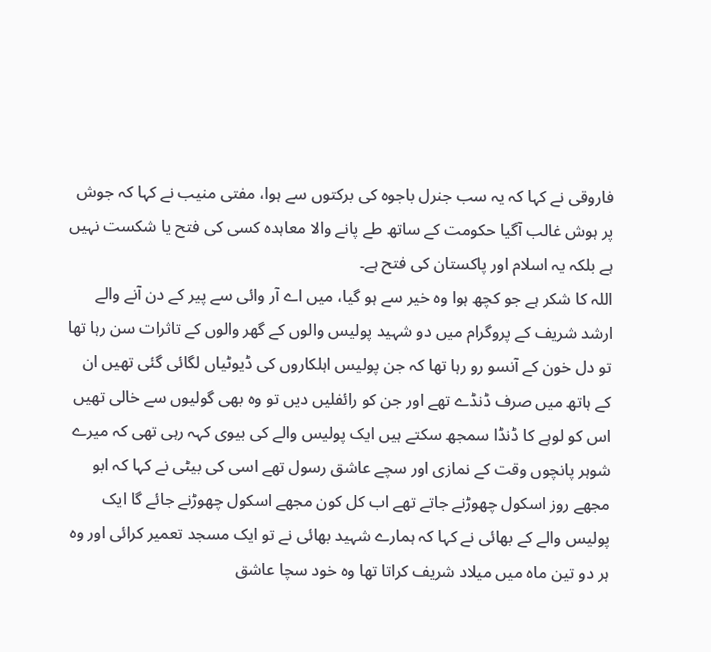فاروقی نے کہا کہ یہ سب جنرل باجوہ کی برکتوں سے ہوا، مفتی منیب نے کہا کہ جوش پر ہوش غالب آگیا حکومت کے ساتھ طے پانے والا معاہدہ کسی کی فتح یا شکست نہیں ہے بلکہ یہ اسلام اور پاکستان کی فتح ہے۔
اللہ کا شکر ہے جو کچھ ہوا وہ خیر سے ہو گیا، میں اے آر وائی سے پیر کے دن آنے والے ارشد شریف کے پروگرام میں دو شہید پولیس والوں کے گھر والوں کے تاثرات سن رہا تھا تو دل خون کے آنسو رو رہا تھا کہ جن پولیس اہلکاروں کی ڈیوٹیاں لگائی گئی تھیں ان کے ہاتھ میں صرف ڈنڈے تھے اور جن کو رائفلیں دیں تو وہ بھی گولیوں سے خالی تھیں اس کو لوہے کا ڈنڈا سمجھ سکتے ہیں ایک پولیس والے کی بیوی کہہ رہی تھی کہ میرے شوہر پانچوں وقت کے نمازی اور سچے عاشق رسول تھے اسی کی بیٹی نے کہا کہ ابو مجھے روز اسکول چھوڑنے جاتے تھے اب کل کون مجھے اسکول چھوڑنے جائے گا ایک پولیس والے کے بھائی نے کہا کہ ہمارے شہید بھائی نے تو ایک مسجد تعمیر کرائی اور وہ ہر دو تین ماہ میں میلاد شریف کراتا تھا وہ خود سچا عاشق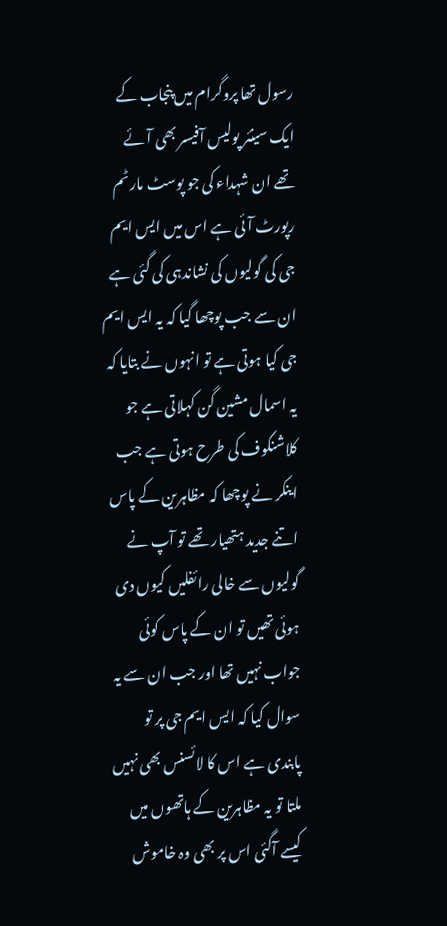رسول تھا پروگرام میں پنجاب کے ایک سینئر پولیس آفیسر بھی آئے تھے ان شہداء کی جو پوسٹ مارٹم رپورٹ آئی ہے اس میں ایس ایم جی کی گولیوں کی نشاندہی کی گئی ہے ان سے جب پوچھا گیا کہ یہ ایس ایم جی کیا ہوتی ہے تو انہوں نے بتایا کہ یہ اسمال مشین گن کہلاتی ہے جو کلاشنکوف کی طرح ہوتی ہے جب اینکر نے پوچھا کہ مظاہرین کے پاس اتنے جدید ہتھیار تھے تو آپ نے گولیوں سے خالی رائفلیں کیوں دی ہوئی تھیں تو ان کے پاس کوئی جواب نہیں تھا اور جب ان سے یہ سوال کیا کہ ایس ایم جی پر تو پابندی ہے اس کا لائسنس بھی نہیں ملتا تو یہ مظاہرین کے ہاتھوں میں کیسے آگئی اس پر بھی وہ خاموش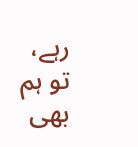رہے، تو ہم بھی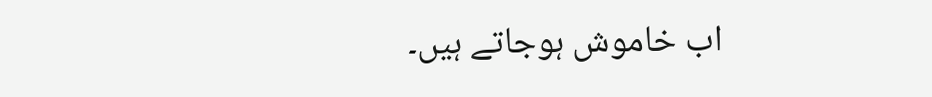اب خاموش ہوجاتے ہیں۔